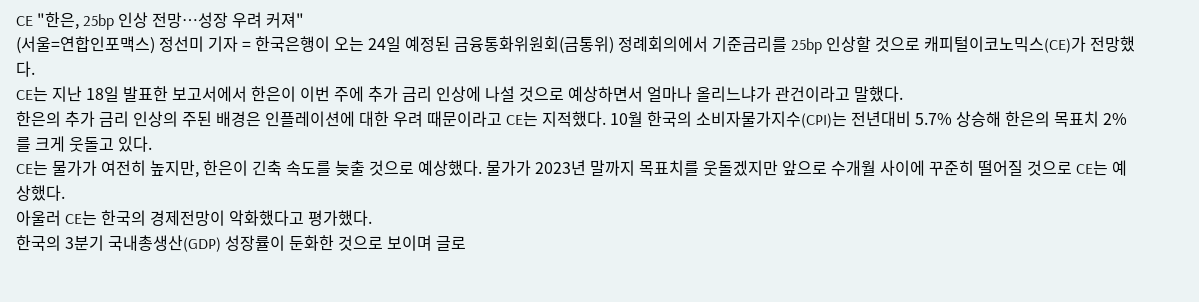CE "한은, 25bp 인상 전망…성장 우려 커져"
(서울=연합인포맥스) 정선미 기자 = 한국은행이 오는 24일 예정된 금융통화위원회(금통위) 정례회의에서 기준금리를 25bp 인상할 것으로 캐피털이코노믹스(CE)가 전망했다.
CE는 지난 18일 발표한 보고서에서 한은이 이번 주에 추가 금리 인상에 나설 것으로 예상하면서 얼마나 올리느냐가 관건이라고 말했다.
한은의 추가 금리 인상의 주된 배경은 인플레이션에 대한 우려 때문이라고 CE는 지적했다. 10월 한국의 소비자물가지수(CPI)는 전년대비 5.7% 상승해 한은의 목표치 2%를 크게 웃돌고 있다.
CE는 물가가 여전히 높지만, 한은이 긴축 속도를 늦출 것으로 예상했다. 물가가 2023년 말까지 목표치를 웃돌겠지만 앞으로 수개월 사이에 꾸준히 떨어질 것으로 CE는 예상했다.
아울러 CE는 한국의 경제전망이 악화했다고 평가했다.
한국의 3분기 국내총생산(GDP) 성장률이 둔화한 것으로 보이며 글로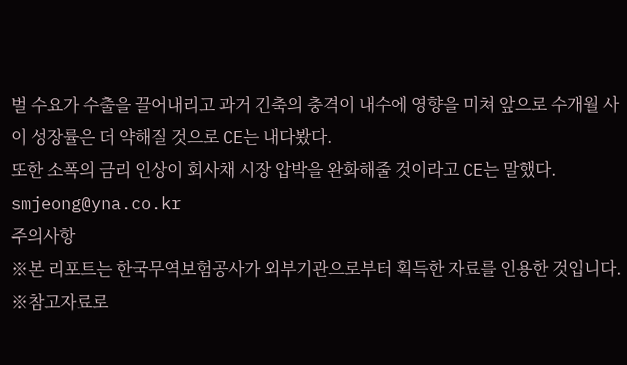벌 수요가 수출을 끌어내리고 과거 긴축의 충격이 내수에 영향을 미쳐 앞으로 수개월 사이 성장률은 더 약해질 것으로 CE는 내다봤다.
또한 소폭의 금리 인상이 회사채 시장 압박을 완화해줄 것이라고 CE는 말했다.
smjeong@yna.co.kr
주의사항
※본 리포트는 한국무역보험공사가 외부기관으로부터 획득한 자료를 인용한 것입니다.
※참고자료로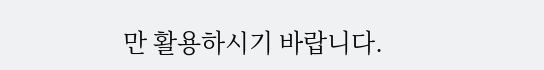만 활용하시기 바랍니다.